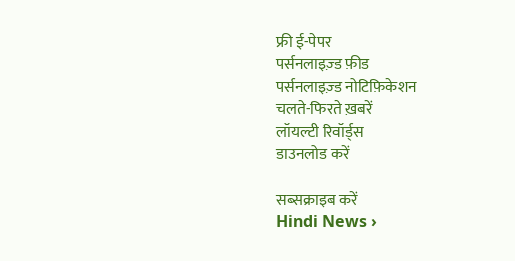फ्री ई-पेपर
पर्सनलाइज़्ड फ़ीड
पर्सनलाइज़्ड नोटिफ़िकेशन
चलते-फिरते ख़बरें
लॉयल्टी रिवॉर्ड्स
डाउनलोड करें

सब्सक्राइब करें
Hindi News ›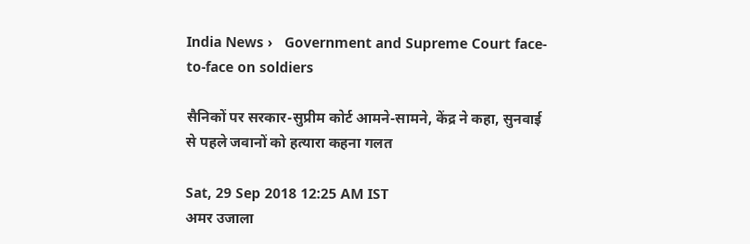India News ›   Government and Supreme Court face-to-face on soldiers

सैनिकों पर सरकार-सुप्रीम कोर्ट आमने-सामने, केंद्र ने कहा, सुनवाई से पहले जवानों को हत्यारा कहना गलत

Sat, 29 Sep 2018 12:25 AM IST
अमर उजाला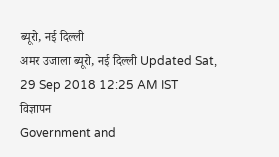ब्यूरो, नई दिल्ली
अमर उजाला ब्यूरो, नई दिल्ली Updated Sat, 29 Sep 2018 12:25 AM IST
विज्ञापन
Government and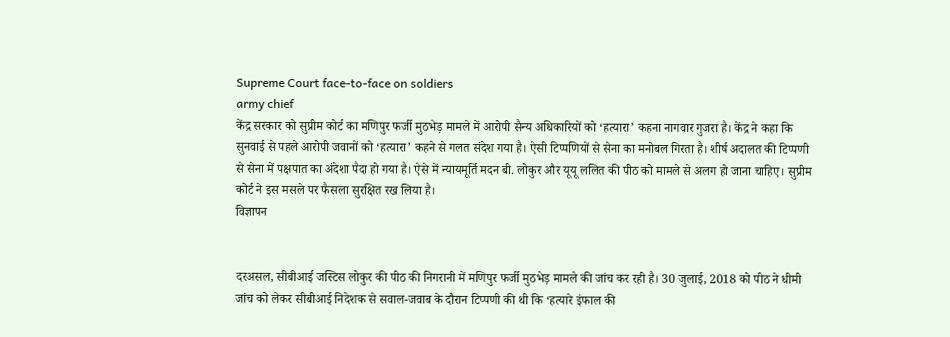Supreme Court face-to-face on soldiers
army chief
केंद्र सरकार को सुप्रीम कोर्ट का मणिपुर फर्जी मुठभेड़ मामले में आरोपी सैन्य अधिकारियों को ‘हत्यारा’ कहना नागवार गुजरा है। केंद्र ने कहा कि सुनवाई से पहले आरोपी जवानों को ‘हत्यारा’ कहने से गलत संदेश गया है। ऐसी टिप्पणियों से सेना का मनोबल गिरता है। शीर्ष अदालत की टिप्पणी से सेना में पक्षपात का अंदेशा पैदा हो गया है। ऐसे में न्यायमूर्ति मदन बी. लोकुर और यूयू ललित की पीठ को मामले से अलग हो जाना चाहिए। सुप्रीम कोर्ट ने इस मसले पर फैसला सुरक्षित रख लिया है।
विज्ञापन


दरअसल, सीबीआई जस्टिस लोकुर की पीठ की निगरानी में मणिपुर फर्जी मुठभेड़ मामले की जांच कर रही है। 30 जुलाई, 2018 को पीठ ने धीमी जांच को लेकर सीबीआई निदेशक से सवाल-जवाब के दौरान टिप्पणी की थी कि ‘हत्यारे इंफाल की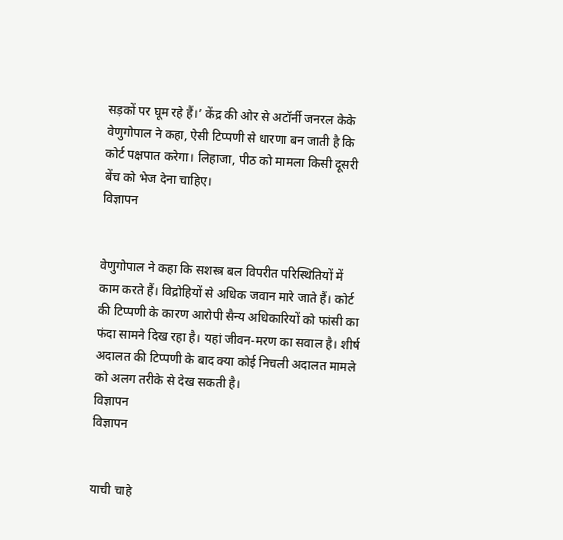सड़कों पर घूम रहे हैं।’ केंद्र की ओर से अटॉर्नी जनरल केके वेणुगोपाल ने कहा, ऐसी टिप्पणी से धारणा बन जाती है कि कोर्ट पक्षपात करेगा। लिहाजा, पीठ को मामला किसी दूसरी बेंच को भेज देना चाहिए।
विज्ञापन


वेणुगोपाल ने कहा कि सशस्त्र बल विपरीत परिस्थितियों में काम करते हैं। विद्रोहियों से अधिक जवान मारे जाते हैं। कोर्ट की टिप्पणी के कारण आरोपी सैन्य अधिकारियों को फांसी का फंदा सामने दिख रहा है। यहां जीवन-मरण का सवाल है। शीर्ष अदालत की टिप्पणी के बाद क्या कोई निचली अदालत मामले को अलग तरीके से देख सकती है।
विज्ञापन
विज्ञापन


याची चाहे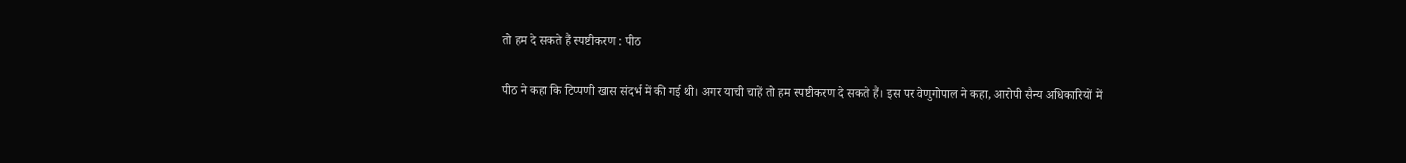तो हम दे सकते हैं स्पष्टीकरण : पीठ

पीठ ने कहा कि टिप्पणी खास संदर्भ में की गई थी। अगर याची चाहें तो हम स्पष्टीकरण दे सकते हैं। इस पर वेणुगोपाल ने कहा, आरोपी सैन्य अधिकारियों में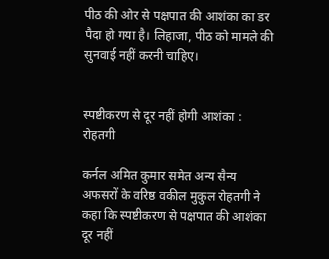पीठ की ओर से पक्षपात की आशंका का डर पैदा हो गया है। लिहाजा, पीठ को मामले की सुनवाई नहीं करनी चाहिए।


स्पष्टीकरण से दूर नहीं होगी आशंका : रोहतगी

कर्नल अमित कुमार समेत अन्य सैन्य अफसरों के वरिष्ठ वकील मुकुल रोहतगी ने कहा कि स्पष्टीकरण से पक्षपात की आशंका दूर नहीं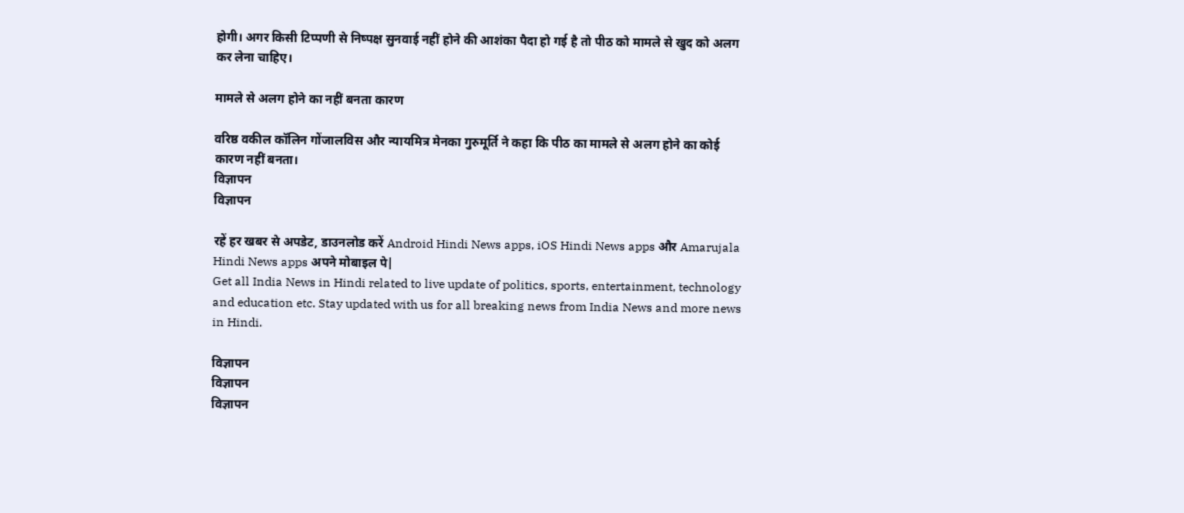होगी। अगर किसी टिप्पणी से निष्पक्ष सुनवाई नहीं होने की आशंका पैदा हो गई है तो पीठ को मामले से खुद को अलग कर लेना चाहिए।

मामले से अलग होने का नहीं बनता कारण

वरिष्ठ वकील कॉलिन गोंजालविस और न्यायमित्र मेनका गुरुमूर्ति ने कहा कि पीठ का मामले से अलग होने का कोई कारण नहीं बनता।
विज्ञापन
विज्ञापन

रहें हर खबर से अपडेट, डाउनलोड करें Android Hindi News apps, iOS Hindi News apps और Amarujala Hindi News apps अपने मोबाइल पे|
Get all India News in Hindi related to live update of politics, sports, entertainment, technology and education etc. Stay updated with us for all breaking news from India News and more news in Hindi.

विज्ञापन
विज्ञापन
विज्ञापन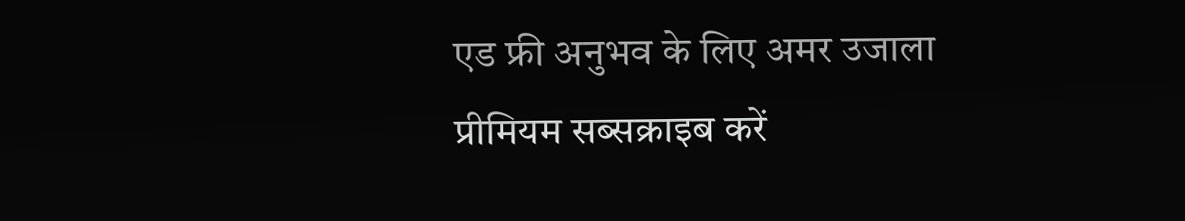एड फ्री अनुभव के लिए अमर उजाला प्रीमियम सब्सक्राइब करें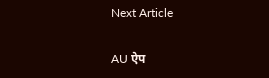Next Article

AU ऐप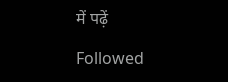में पढ़ें

Followed